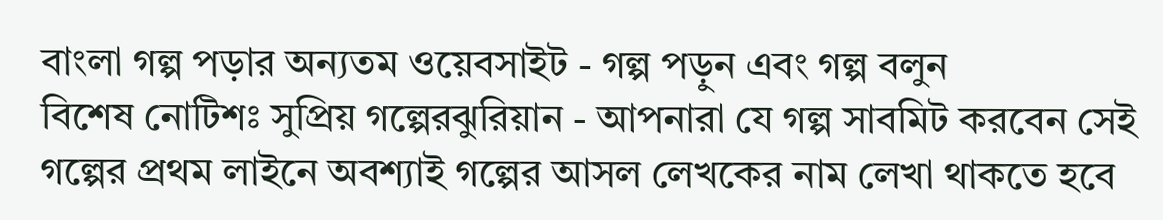বাংলা গল্প পড়ার অন্যতম ওয়েবসাইট - গল্প পড়ুন এবং গল্প বলুন
বিশেষ নোটিশঃ সুপ্রিয় গল্পেরঝুরিয়ান - আপনারা যে গল্প সাবমিট করবেন সেই গল্পের প্রথম লাইনে অবশ্যাই গল্পের আসল লেখকের নাম লেখা থাকতে হবে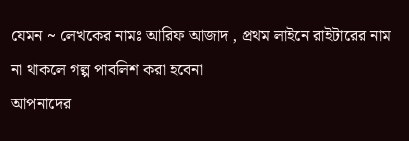যেমন ~ লেখকের নামঃ আরিফ আজাদ , প্রথম লাইনে রাইটারের নাম না থাকলে গল্প পাবলিশ করা হবেনা
আপনাদের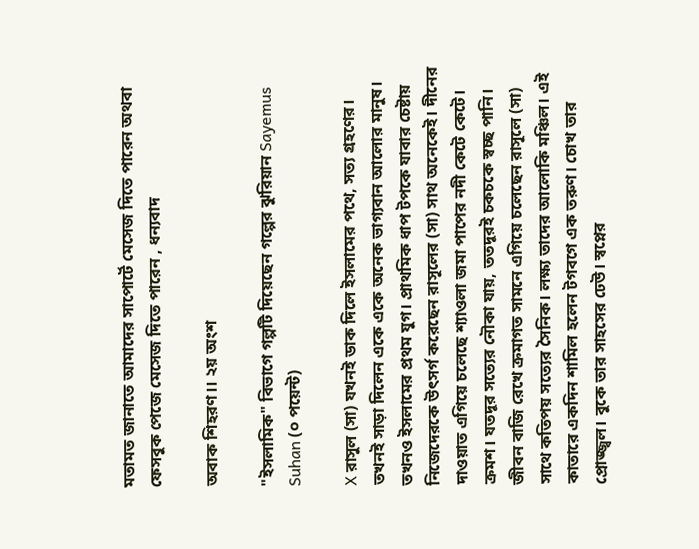মতামত জানাতে আমাদের সাপোর্টে মেসেজ দিতে পারেন অথবা ফেসবুক পেজে মেসেজ দিতে পারেন , ধন্যবাদ

অবাক শিহরণ।। ২য় অংশ

"ইসলামিক" বিভাগে গল্পটি দিয়েছেন গল্পের ঝুরিয়ান Sayemus Suhan (০ পয়েন্ট)

X রাসুল (সা) যখনই ডাক দিলে ইসলামের পথে, সত্য গ্রহণের। তখনই সাড়া দিলেন একে একে অনেক ভাগ্যবান আলোর মানুষ। তখনও ইসলামের প্রথম যুগ। প্রাথমিক ধাপ টপকে যাবার চেষ্টায় নিজেদেরকে উৎসর্গ করেছেন রাসূলের (সা) সাথ অনেকেই। দীনের দাওয়াত এগিয়ে চলেছে শ্যাওলা জমা পাপের নদী কেটে কেটে। ক্রমশ। যতদূর সত্যের নৌকা যায়, ততদূরই চকচকে স্বচ্ছ পানি। জীবন বাজি রেখে ক্রমাগত সামনে এগিয়ে চলেছেন রাসূলে (সা) সাথে কতিপয় সত্যের সৈনিক। লক্ষ্য তাদের আলোকি মঞ্চিল। এই কাতারে একদিন শামিল হলেন টগবগে এক তরুণ। চোখ তার প্রোজ্জ্বল। বুকে তার সাহসের ঢেউ। স্বপ্নের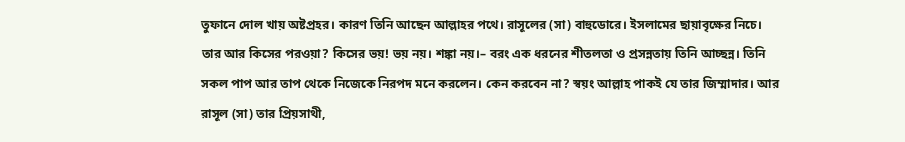তুফানে দোল খায় অষ্টপ্রহর। কারণ তিনি আছেন আল্লাহর পথে। রাসূলের (সা) বাহুডোরে। ইসলামের ছায়াবৃক্ষের নিচে। তার আর কিসের পরওয়া? কিসের ভয়! ভয় নয়। শঙ্কা নয়।– বরং এক ধরনের শীতলতা ও প্রসন্নতায় তিনি আচ্ছন্ন। তিনি সকল পাপ আর তাপ থেকে নিজেকে নিরপদ মনে করলেন। কেন করবেন না? স্বয়ং আল্লাহ পাকই যে তার জিম্মাদার। আর রাসূল (সা) তার প্রিয়সাথী,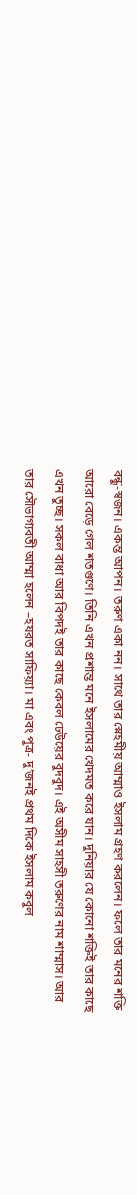বন্ধু-স্বজন। একন্ত আপন। তরুণ একা নন। সাথে তার স্নেহমীয় আম্মাও ইসলাম গ্রহণ করলেন। ফলে তার মনের শক্তি আরো বেড়ে গেল শতগুণে। তিনি এখন প্রশান্ত মনে ইসলামের খেদমত করে যান। দুনিয়ার যে কোনো শক্তিই তার কাছে এখন তুচ্ছ। সকল বাধা আর বিপদই তার কাছে কেবল ঢেউয়ের বুদবুদ। এই অসীম সাহসী তরুণের নাম শাম্মাস। আর তার সৌভাগ্যবতী আম্মা হলেন –হযরত সাফিয়্যা। মা এবং পুত্র- দু’জনই প্রথম দিকে ইসলাম কবুল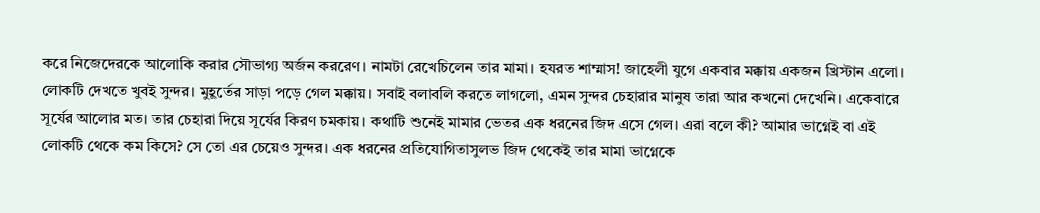করে নিজেদেরকে আলোকি করার সৌভাগ্য অর্জন কররেণ। নামটা রেখেচিলেন তার মামা। হযরত শাম্মাস! জাহেলী যুগে একবার মক্কায় একজন খ্রিস্টান এলো। লোকটি দেখতে খুবই সুন্দর। মুহূর্তের সাড়া পড়ে গেল মক্কায়। সবাই বলাবলি করতে লাগলো, এমন সুন্দর চেহারার মানুষ তারা আর কখনো দেখেনি। একেবারে সূর্যের আলোর মত। তার চেহারা দিয়ে সূর্যের কিরণ চমকায়। কথাটি শুনেই মামার ভেতর এক ধরনের জিদ এসে গেল। এরা বলে কী? আমার ভাগ্নেই বা এই লোকটি থেকে কম কিসে? সে তো এর চেয়েও সুন্দর। এক ধরনের প্রতিযোগিতাসুলভ জিদ থেকেই তার মামা ভাগ্নেকে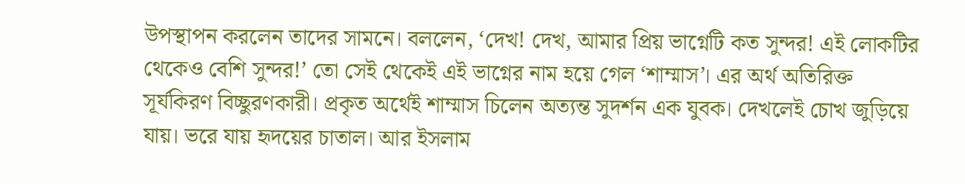উপস্থাপন করলেন তাদের সামনে। বললেন, ‘দেখ! দেখ, আমার প্রিয় ভাগ্নেটি কত সুন্দর! এই লোকটির থেকেও বেশি সুন্দর!’ তো সেই থেকেই এই ভাগ্নের নাম হয়ে গেল ‘শাম্মাস’। এর অর্থ অতিরিক্ত সূর্যকিরণ বিচ্ছুরণকারী। প্রকৃত অর্থেই শাম্মাস চিলেন অত্যন্ত সুদর্শন এক যুবক। দেখলেই চোখ জুড়িয়ে যায়। ভরে যায় হৃদয়ের চাতাল। আর ইসলাম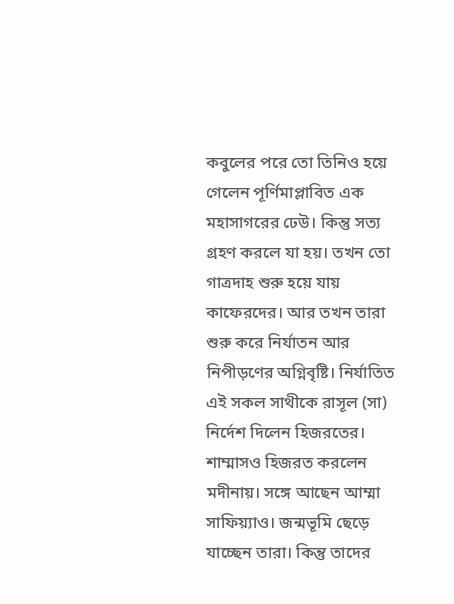কবুলের পরে তো তিনিও হয়ে গেলেন পূর্ণিমাপ্লাবিত এক মহাসাগরের ঢেউ। কিন্তু সত্য গ্রহণ করলে যা হয়। তখন তো গাত্রদাহ শুরু হয়ে যায় কাফেরদের। আর তখন তারা শুরু করে নির্যাতন আর নিপীড়ণের অগ্নিবৃষ্টি। নির্যাতিত এই সকল সাথীকে রাসূল (সা) নির্দেশ দিলেন হিজরতের। শাম্মাসও হিজরত করলেন মদীনায়। সঙ্গে আছেন আম্মা সাফিয়্যাও। জন্মভূমি ছেড়ে যাচ্ছেন তারা। কিন্তু তাদের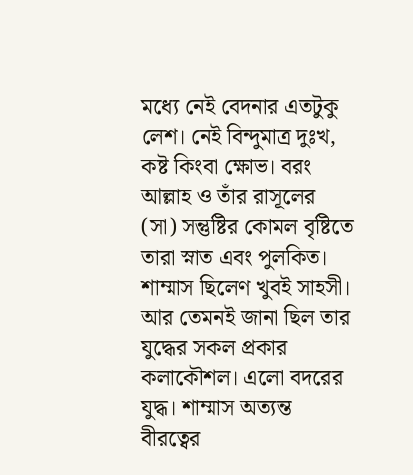মধ্যে নেই বেদনার এতটুকু লেশ। নেই বিন্দুমাত্র দুঃখ, কষ্ট কিংবা ক্ষোভ। বরং আল্লাহ ও তাঁর রাসূলের (সা) সন্তুষ্টির কোমল বৃষ্টিতে তারা স্নাত এবং পুলকিত। শাম্মাস ছিলেণ খুবই সাহসী। আর তেমনই জানা ছিল তার যুদ্ধের সকল প্রকার কলাকৌশল। এলো বদরের যুদ্ধ। শাম্মাস অত্যন্ত বীরত্বের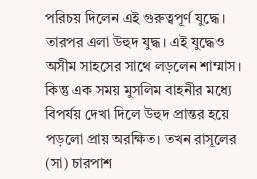পরিচয় দিলেন এই গুরুত্বপূর্ণ যুদ্ধে। তারপর এলা উহুদ যুদ্ধ। এই যুদ্ধেও অসীম সাহসের সাথে লড়লেন শাম্মাস। কিন্তু এক সময় মুসলিম বাহনীর মধ্যে বিপর্যয় দেখা দিলে উহুদ প্রান্তর হয়ে পড়লো প্রায় অরক্ষিত। তখন রাসূলের (সা) চারপাশ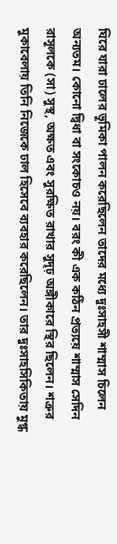ঘিরে যারা ঢালের ভূমিকা পালন করেছিলেন তাদের মধ্যে দুঃসাহসী শাম্মাস চিলেন অন্যতম। কোনো দ্বিধা বা সংকোচও নয়। বরং কী এক কঠিন প্রত্যয়ে শাম্মাস সেদিন রাসূলকে (সা) সুস্থ, অক্ষত এবং সুরক্ষিত রাখার সুদৃঢ় অঙ্গীকারে স্থির ছিলেন। শত্রুর মুকাবেলায় তিনি নিজেকে ঢাল হিসেবে ব্যবহার করেছিলেন। তার দুঃসাহসিকিতায় মুগ্ধ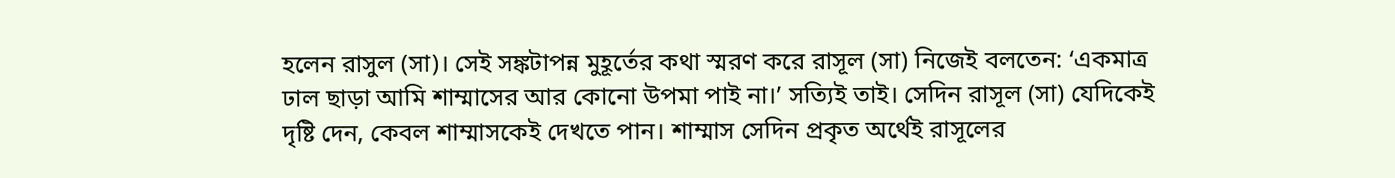হলেন রাসুল (সা)। সেই সঙ্কটাপন্ন মুহূর্তের কথা স্মরণ করে রাসূল (সা) নিজেই বলতেন: ‘একমাত্র ঢাল ছাড়া আমি শাম্মাসের আর কোনো উপমা পাই না।’ সত্যিই তাই। সেদিন রাসূল (সা) যেদিকেই দৃষ্টি দেন, কেবল শাম্মাসকেই দেখতে পান। শাম্মাস সেদিন প্রকৃত অর্থেই রাসূলের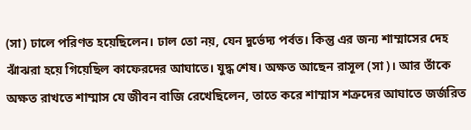(সা) ঢালে পরিণত হয়েছিলেন। ঢাল তো নয়, যেন দুর্ভেদ্য পর্বত। কিন্তু এর জন্য শাম্মাসের দেহ ঝাঁঝরা হয়ে গিয়েছিল কাফেরদের আঘাতে। যুদ্ধ শেষ। অক্ষত আছেন রাসূল (সা)। আর তাঁকে অক্ষত রাখতে শাম্মাস যে জীবন বাজি রেখেছিলেন, তাতে করে শাম্মাস শত্রুদের আঘাতে জর্জরিত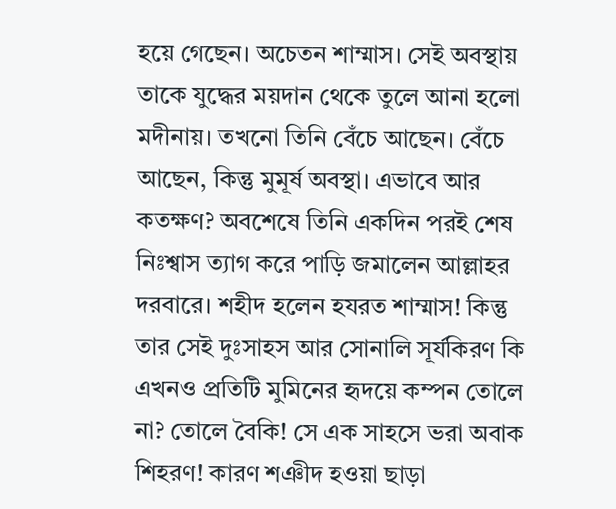হয়ে গেছেন। অচেতন শাম্মাস। সেই অবস্থায় তাকে যুদ্ধের ময়দান থেকে তুলে আনা হলো মদীনায়। তখনো তিনি বেঁচে আছেন। বেঁচে আছেন, কিন্তু মুমূর্ষ অবস্থা। এভাবে আর কতক্ষণ? অবশেষে তিনি একদিন পরই শেষ নিঃশ্বাস ত্যাগ করে পাড়ি জমালেন আল্লাহর দরবারে। শহীদ হলেন হযরত শাম্মাস! কিন্তু তার সেই দুঃসাহস আর সোনালি সূর্যকিরণ কি এখনও প্রতিটি মুমিনের হৃদয়ে কম্পন তোলে না? তোলে বৈকি! সে এক সাহসে ভরা অবাক শিহরণ! কারণ শঞীদ হওয়া ছাড়া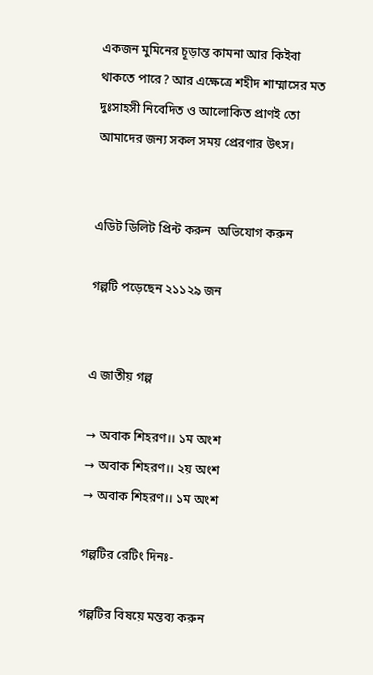একজন মুমিনের চূড়ান্ত কামনা আর কিইবা থাকতে পারে? আর এক্ষেত্রে শহীদ শাম্মাসের মত দুঃসাহসী নিবেদিত ও আলোকিত প্রাণই তো আমাদের জন্য সকল সময় প্রেরণার উৎস।


এডিট ডিলিট প্রিন্ট করুন  অভিযোগ করুন

গল্পটি পড়েছেন ২১১২৯ জন


এ জাতীয় গল্প

→ অবাক শিহরণ।। ১ম অংশ
→ অবাক শিহরণ।। ২য় অংশ
→ অবাক শিহরণ।। ১ম অংশ

গল্পটির রেটিং দিনঃ-

গল্পটির বিষয়ে মন্তব্য করুন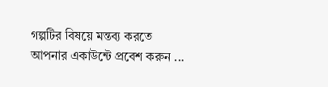গল্পটির বিষয়ে মন্তব্য করতে আপনার একাউন্টে প্রবেশ করুন ...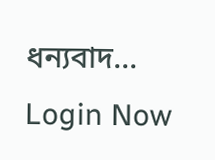ধন্যবাদ... Login Now